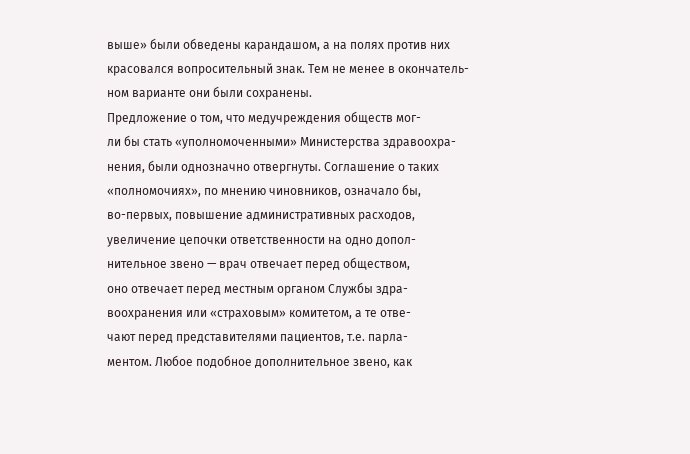выше» были обведены карандашом, а на полях против них
красовался вопросительный знак. Тем не менее в окончатель-
ном варианте они были сохранены.
Предложение о том, что медучреждения обществ мог-
ли бы стать «уполномоченными» Министерства здравоохра-
нения, были однозначно отвергнуты. Соглашение о таких
«полномочиях», по мнению чиновников, означало бы,
во-первых, повышение административных расходов,
увеличение цепочки ответственности на одно допол-
нительное звено — врач отвечает перед обществом,
оно отвечает перед местным органом Службы здра-
воохранения или «страховым» комитетом, а те отве-
чают перед представителями пациентов, т.е. парла-
ментом. Любое подобное дополнительное звено, как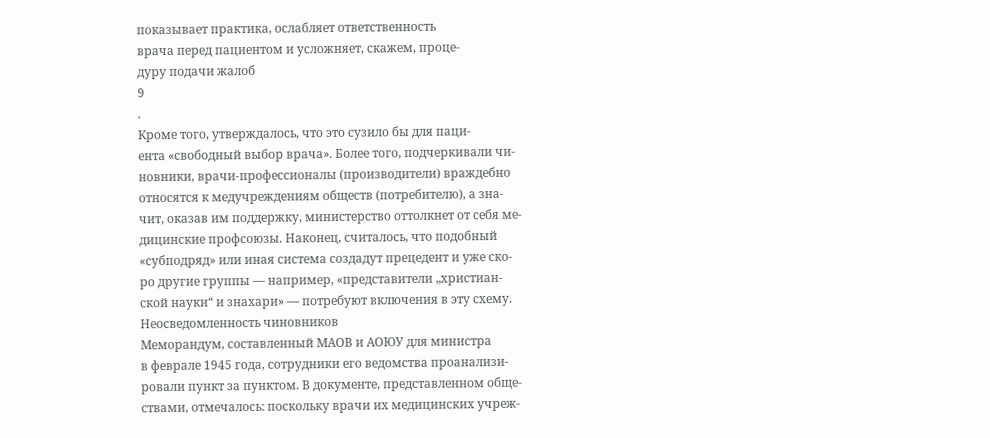показывает практика, ослабляет ответственность
врача перед пациентом и усложняет, скажем, проце-
дуру подачи жалоб
9
.
Кроме того, утверждалось, что это сузило бы для паци-
ента «свободный выбор врача». Более того, подчеркивали чи-
новники, врачи-профессионалы (производители) враждебно
относятся к медучреждениям обществ (потребителю), а зна-
чит, оказав им поддержку, министерство оттолкнет от себя ме-
дицинские профсоюзы. Наконец, считалось, что подобный
«субподряд» или иная система создадут прецедент и уже ско-
ро другие группы — например, «представители „христиан-
ской науки“ и знахари» — потребуют включения в эту схему.
Неосведомленность чиновников
Меморандум, составленный МАОВ и АОЮУ для министра
в феврале 1945 года, сотрудники его ведомства проанализи-
ровали пункт за пунктом. В документе, представленном обще-
ствами, отмечалось: поскольку врачи их медицинских учреж-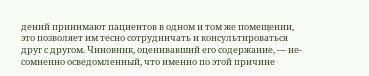дений принимают пациентов в одном и том же помещении,
это позволяет им тесно сотрудничать и консультироваться
друг с другом. Чиновник, оценивавший его содержание, — не-
сомненно осведомленный, что именно по этой причине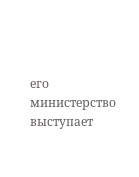его
министерство выступает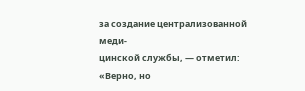за создание централизованной меди-
цинской службы, — отметил: «Верно, но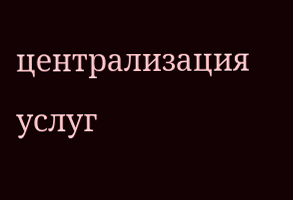централизация услуг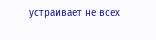устраивает не всех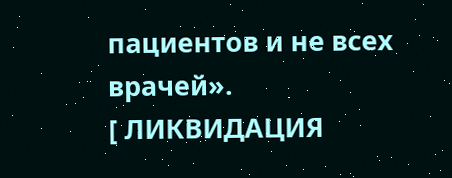пациентов и не всех врачей».
[ ЛИКВИДАЦИЯ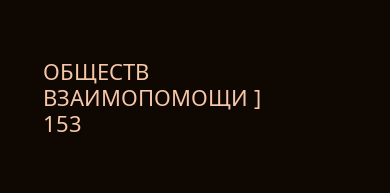ОБЩЕСТВ ВЗАИМОПОМОЩИ ] 153